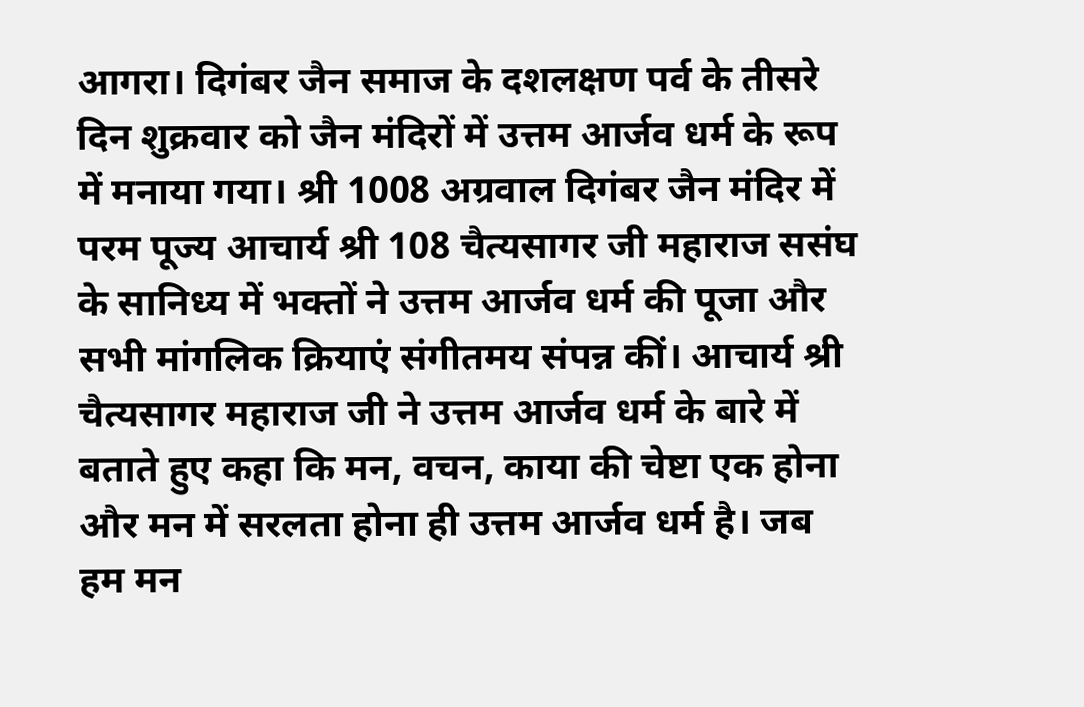आगरा। दिगंबर जैन समाज के दशलक्षण पर्व के तीसरे दिन शुक्रवार को जैन मंदिरों में उत्तम आर्जव धर्म के रूप में मनाया गया। श्री 1008 अग्रवाल दिगंबर जैन मंदिर में परम पूज्य आचार्य श्री 108 चैत्यसागर जी महाराज ससंघ के सानिध्य में भक्तों ने उत्तम आर्जव धर्म की पूजा और सभी मांगलिक क्रियाएं संगीतमय संपन्न कीं। आचार्य श्री चैत्यसागर महाराज जी ने उत्तम आर्जव धर्म के बारे में बताते हुए कहा कि मन, वचन, काया की चेष्टा एक होना और मन में सरलता होना ही उत्तम आर्जव धर्म है। जब हम मन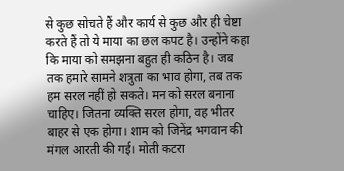से कुछ सोचते हैं और कार्य से कुछ और ही चेष्टा करते हैं तो ये माया का छल कपट है। उन्होंने कहा कि माया को समझना बहुत ही कठिन है। जब तक हमारे सामने शत्रुता का भाव होगा, तब तक हम सरल नहीं हो सकते। मन को सरल बनाना चाहिए। जितना व्यक्ति सरल होगा, वह भीतर बाहर से एक होगा। शाम को जिनेंद्र भगवान की मंगल आरती की गई। मोती कटरा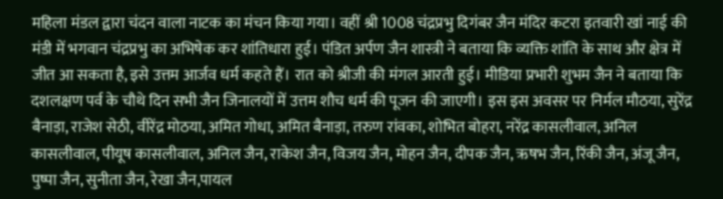महिला मंडल द्वारा चंदन वाला नाटक का मंचन किया गया। वहीं श्री 1008 चंद्रप्रभु दिगंबर जैन मंदिर कटरा इतवारी खां नाई की मंडी में भगवान चंद्रप्रभु का अभिषेक कर शांतिधारा हुई। पंडित अर्पण जैन शास्त्री ने बताया कि व्यक्ति शांति के साथ और क्षेत्र में जीत आ सकता है, इसे उत्तम आर्जव धर्म कहते हैं। रात को श्रीजी की मंगल आरती हुई। मीडिया प्रभारी शुभम जैन ने बताया कि दशलक्षण पर्व के चौथे दिन सभी जैन जिनालयों में उत्तम शौच धर्म की पूजन की जाएगी। इस इस अवसर पर निर्मल मौठया, सुरेंद्र बैनाड़ा, राजेश सेठी, वीरेंद्र मोठया, अमित गोधा, अमित बैनाड़ा, तरुण रांवका, शोभित बोहरा, नरेंद्र कासलीवाल, अनिल कासलीवाल, पीयूष कासलीवाल, अनिल जैन, राकेश जैन, विजय जैन, मोहन जैन, दीपक जैन, ऋषभ जैन, रिंकी जैन, अंजू जैन, पुष्पा जैन, सुनीता जैन, रेखा जैन,पायल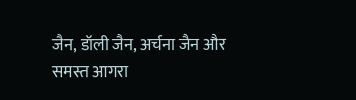जैन, डॉली जैन, अर्चना जैन और समस्त आगरा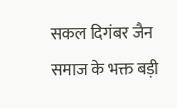सकल दिगंबर जैन समाज के भक्त बड़ी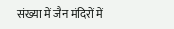संख्या में जैन मंदिरों में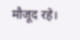मौजूद रहे।